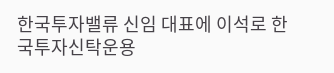한국투자밸류 신임 대표에 이석로 한국투자신탁운용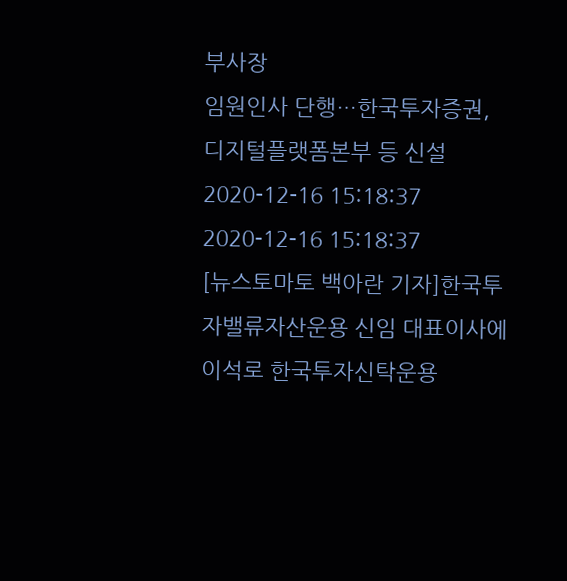부사장
임원인사 단행…한국투자증권, 디지털플랫폼본부 등 신설
2020-12-16 15:18:37 2020-12-16 15:18:37
[뉴스토마토 백아란 기자]한국투자밸류자산운용 신임 대표이사에 이석로 한국투자신탁운용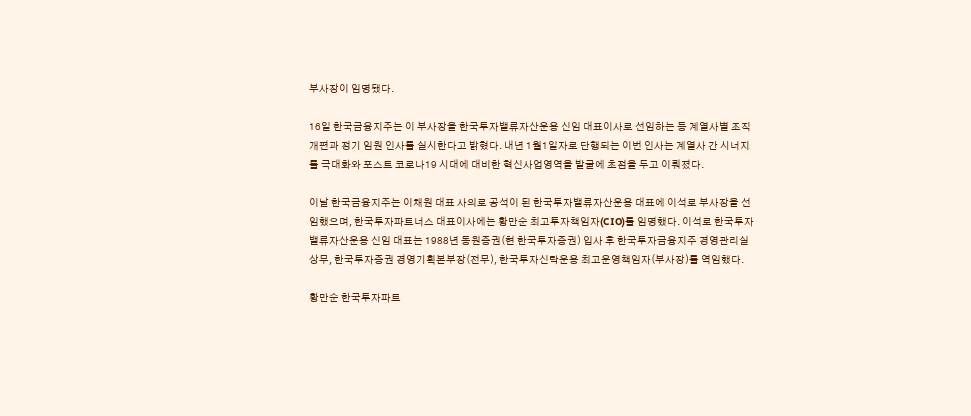부사장이 임명됐다.

16일 한국금융지주는 이 부사장을 한국투자밸류자산운용 신임 대표이사로 선임하는 등 계열사별 조직 개편과 정기 임원 인사를 실시한다고 밝혔다. 내년 1월1일자로 단행되는 이번 인사는 계열사 간 시너지를 극대화와 포스트 코로나19 시대에 대비한 혁신사업영역을 발굴에 초점을 두고 이뤄졌다.

이날 한국금융지주는 이채원 대표 사의로 공석이 된 한국투자밸류자산운용 대표에 이석로 부사장을 선임했으며, 한국투자파트너스 대표이사에는 황만순 최고투자책임자(CIO)를 임명했다. 이석로 한국투자밸류자산운용 신임 대표는 1988년 동원증권(현 한국투자증권) 입사 후 한국투자금융지주 경영관리실 상무, 한국투자증권 경영기획본부장(전무), 한국투자신탁운용 최고운영책임자(부사장)를 역임했다.

황만순 한국투자파트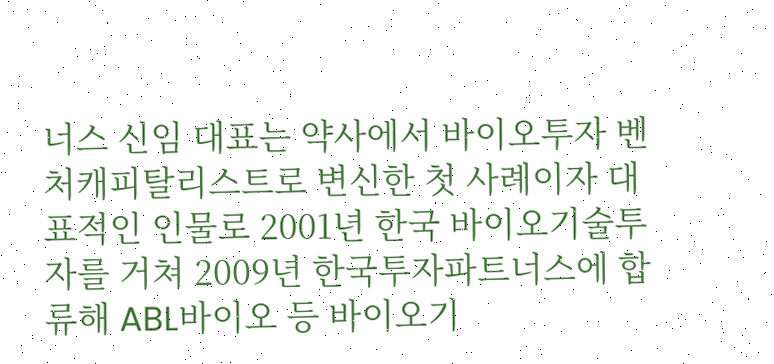너스 신임 대표는 약사에서 바이오투자 벤처캐피탈리스트로 변신한 첫 사례이자 대표적인 인물로 2001년 한국 바이오기술투자를 거쳐 2009년 한국투자파트너스에 합류해 ABL바이오 등 바이오기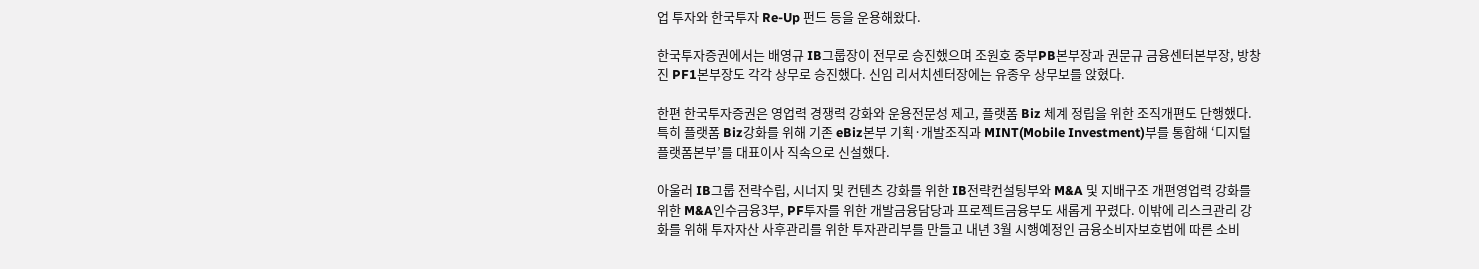업 투자와 한국투자 Re-Up 펀드 등을 운용해왔다.

한국투자증권에서는 배영규 IB그룹장이 전무로 승진했으며 조원호 중부PB본부장과 권문규 금융센터본부장, 방창진 PF1본부장도 각각 상무로 승진했다. 신임 리서치센터장에는 유종우 상무보를 앉혔다.

한편 한국투자증권은 영업력 경쟁력 강화와 운용전문성 제고, 플랫폼 Biz 체계 정립을 위한 조직개편도 단행했다. 특히 플랫폼 Biz강화를 위해 기존 eBiz본부 기획·개발조직과 MINT(Mobile Investment)부를 통합해 ‘디지털플랫폼본부’를 대표이사 직속으로 신설했다.

아울러 IB그룹 전략수립, 시너지 및 컨텐츠 강화를 위한 IB전략컨설팅부와 M&A 및 지배구조 개편영업력 강화를 위한 M&A인수금융3부, PF투자를 위한 개발금융담당과 프로젝트금융부도 새롭게 꾸렸다. 이밖에 리스크관리 강화를 위해 투자자산 사후관리를 위한 투자관리부를 만들고 내년 3월 시행예정인 금융소비자보호법에 따른 소비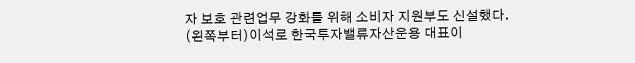자 보호 관련업무 강화를 위해 소비자 지원부도 신설했다.
(왼쪽부터)이석로 한국투자밸류자산운용 대표이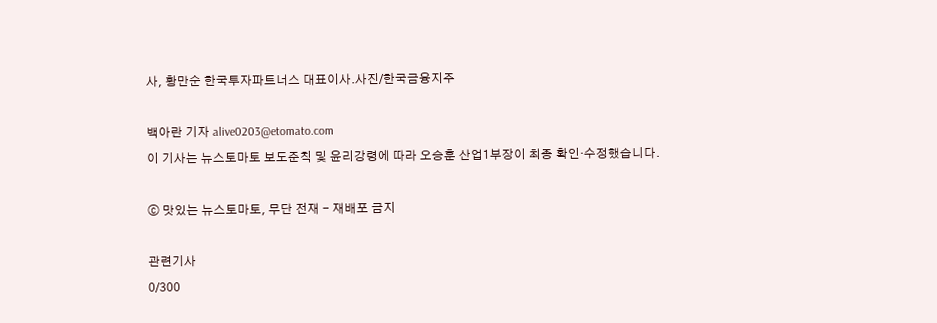사, 황만순 한국투자파트너스 대표이사.사진/한국금융지주

백아란 기자 alive0203@etomato.com
이 기사는 뉴스토마토 보도준칙 및 윤리강령에 따라 오승훈 산업1부장이 최종 확인·수정했습니다.

ⓒ 맛있는 뉴스토마토, 무단 전재 - 재배포 금지

관련기사
0/300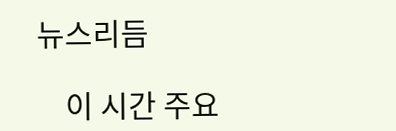뉴스리듬

    이 시간 주요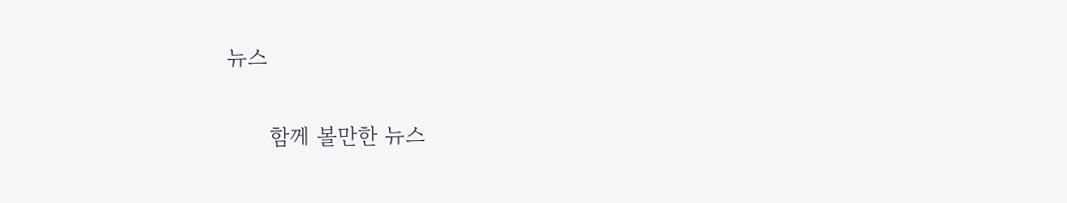뉴스

      함께 볼만한 뉴스